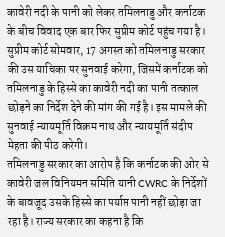कावेरी नदी के पानी को लेकर तमिलनाडु और कर्नाटक के बीच विवाद एक बार फिर सुप्रीम कोर्ट पहुंच गया है। सुप्रीम कोर्ट सोमवार, 17 अगस्त को तमिलनाडु सरकार की उस याचिका पर सुनवाई करेगा, जिसमें कर्नाटक को तमिलनाडु के हिस्से का कावेरी नदी का पानी तत्काल छोड़ने का निर्देश देने की मांग की गई है। इस मामले की सुनवाई न्यायमूर्ति विक्रम नाथ और न्यायमूर्ति संदीप मेहता की पीठ करेगी।
तमिलनाडु सरकार का आरोप है कि कर्नाटक की ओर से कावेरी जल विनियमन समिति यानी CWRC के निर्देशों के बावजूद उसके हिस्से का पर्याप्त पानी नहीं छोड़ा जा रहा है। राज्य सरकार का कहना है कि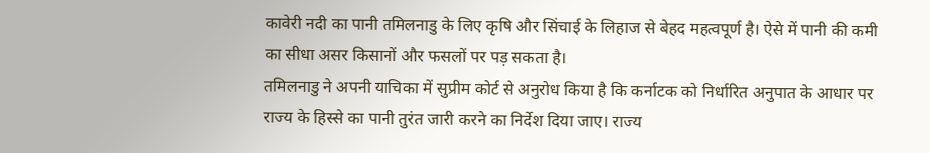कावेरी नदी का पानी तमिलनाडु के लिए कृषि और सिंचाई के लिहाज से बेहद महत्वपूर्ण है। ऐसे में पानी की कमी का सीधा असर किसानों और फसलों पर पड़ सकता है।
तमिलनाडु ने अपनी याचिका में सुप्रीम कोर्ट से अनुरोध किया है कि कर्नाटक को निर्धारित अनुपात के आधार पर राज्य के हिस्से का पानी तुरंत जारी करने का निर्देश दिया जाए। राज्य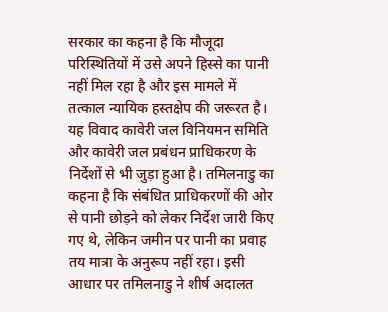सरकार का कहना है कि मौजूदा परिस्थितियों में उसे अपने हिस्से का पानी नहीं मिल रहा है और इस मामले में तत्काल न्यायिक हस्तक्षेप की जरूरत है।
यह विवाद कावेरी जल विनियमन समिति और कावेरी जल प्रबंधन प्राधिकरण के निर्देशों से भी जुड़ा हुआ है। तमिलनाडु का कहना है कि संबंधित प्राधिकरणों की ओर से पानी छोड़ने को लेकर निर्देश जारी किए गए थे, लेकिन जमीन पर पानी का प्रवाह तय मात्रा के अनुरूप नहीं रहा। इसी आधार पर तमिलनाडु ने शीर्ष अदालत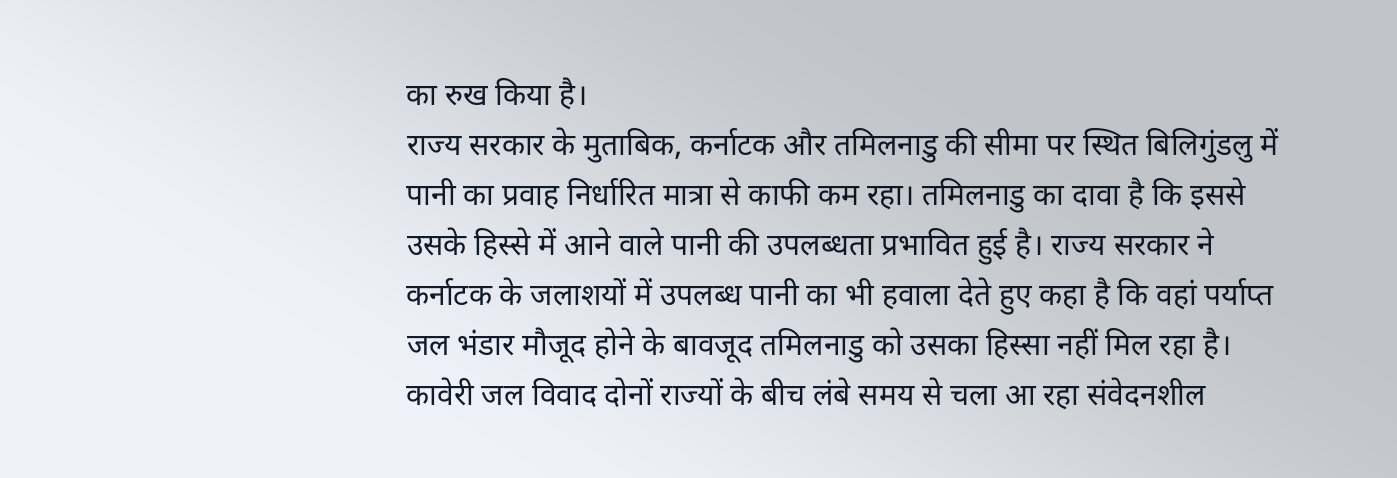का रुख किया है।
राज्य सरकार के मुताबिक, कर्नाटक और तमिलनाडु की सीमा पर स्थित बिलिगुंडलु में पानी का प्रवाह निर्धारित मात्रा से काफी कम रहा। तमिलनाडु का दावा है कि इससे उसके हिस्से में आने वाले पानी की उपलब्धता प्रभावित हुई है। राज्य सरकार ने कर्नाटक के जलाशयों में उपलब्ध पानी का भी हवाला देते हुए कहा है कि वहां पर्याप्त जल भंडार मौजूद होने के बावजूद तमिलनाडु को उसका हिस्सा नहीं मिल रहा है।
कावेरी जल विवाद दोनों राज्यों के बीच लंबे समय से चला आ रहा संवेदनशील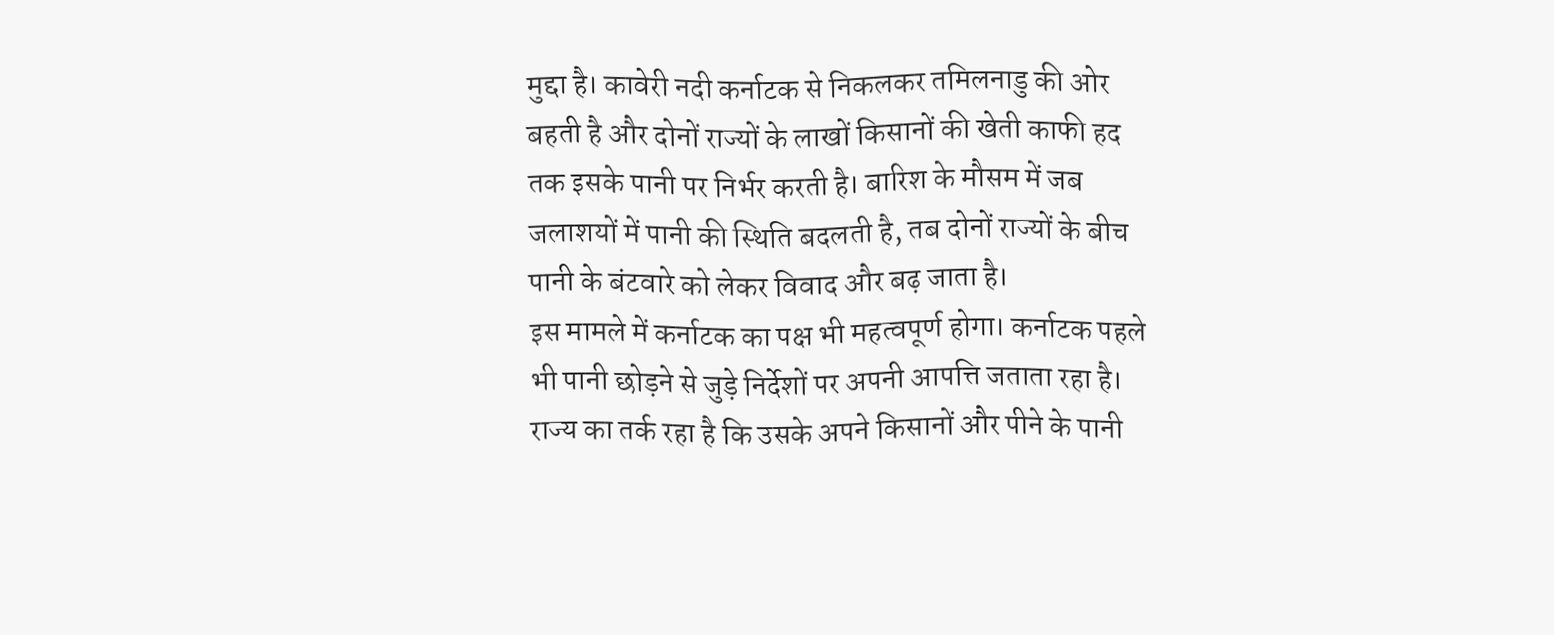मुद्दा है। कावेरी नदी कर्नाटक से निकलकर तमिलनाडु की ओर बहती है और दोनों राज्यों के लाखों किसानों की खेती काफी हद तक इसके पानी पर निर्भर करती है। बारिश के मौसम में जब जलाशयों में पानी की स्थिति बदलती है, तब दोनों राज्यों के बीच पानी के बंटवारे को लेकर विवाद और बढ़ जाता है।
इस मामले में कर्नाटक का पक्ष भी महत्वपूर्ण होगा। कर्नाटक पहले भी पानी छोड़ने से जुड़े निर्देशों पर अपनी आपत्ति जताता रहा है। राज्य का तर्क रहा है कि उसके अपने किसानों और पीने के पानी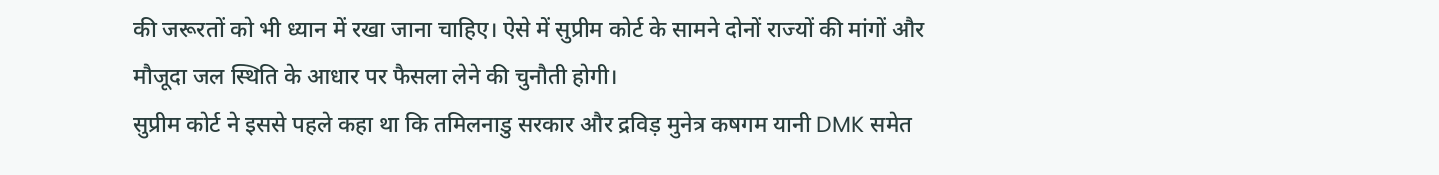की जरूरतों को भी ध्यान में रखा जाना चाहिए। ऐसे में सुप्रीम कोर्ट के सामने दोनों राज्यों की मांगों और मौजूदा जल स्थिति के आधार पर फैसला लेने की चुनौती होगी।
सुप्रीम कोर्ट ने इससे पहले कहा था कि तमिलनाडु सरकार और द्रविड़ मुनेत्र कषगम यानी DMK समेत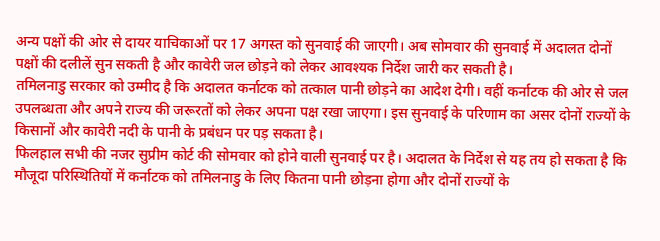अन्य पक्षों की ओर से दायर याचिकाओं पर 17 अगस्त को सुनवाई की जाएगी। अब सोमवार की सुनवाई में अदालत दोनों पक्षों की दलीलें सुन सकती है और कावेरी जल छोड़ने को लेकर आवश्यक निर्देश जारी कर सकती है।
तमिलनाडु सरकार को उम्मीद है कि अदालत कर्नाटक को तत्काल पानी छोड़ने का आदेश देगी। वहीं कर्नाटक की ओर से जल उपलब्धता और अपने राज्य की जरूरतों को लेकर अपना पक्ष रखा जाएगा। इस सुनवाई के परिणाम का असर दोनों राज्यों के किसानों और कावेरी नदी के पानी के प्रबंधन पर पड़ सकता है।
फिलहाल सभी की नजर सुप्रीम कोर्ट की सोमवार को होने वाली सुनवाई पर है। अदालत के निर्देश से यह तय हो सकता है कि मौजूदा परिस्थितियों में कर्नाटक को तमिलनाडु के लिए कितना पानी छोड़ना होगा और दोनों राज्यों के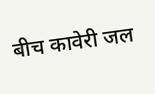बीच कावेरी जल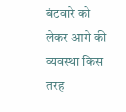बंटवारे को लेकर आगे की व्यवस्था किस तरह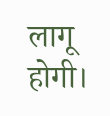लागू होगी।